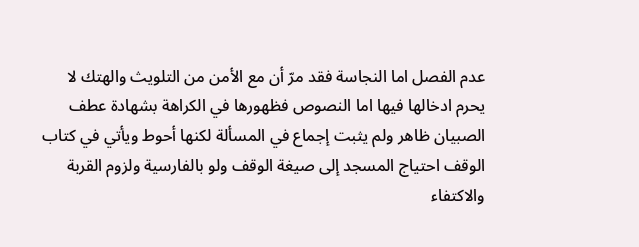عدم الفصل اما النجاسة فقد مرّ أن مع الأمن من التلويث والهتك لا يحرم ادخالها فيها اما النصوص فظهورها في الكراهة بشهادة عطف الصبيان ظاهر ولم يثبت إجماع في المسألة لكنها أحوط ويأتي في كتاب الوقف احتياج المسجد إلى صيغة الوقف ولو بالفارسية ولزوم القربة والاكتفاء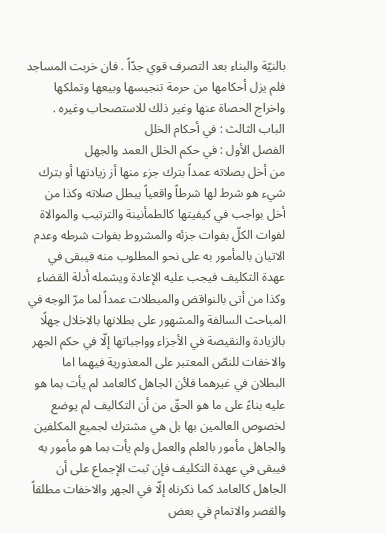بالنيّة والبناء بعد التصرف قوي جدّاً . فان خربت المساجد فلم يزل أحكامها من حرمة تنجيسها وبيعها وتملكها واخراج الحصاة عنها وغير ذلك للاستصحاب وغيره .
الباب الثالث : في أحكام الخلل
الفصل الأول : في حكم الخلل العمد والجهل
من أخل بصلاته عمداً بترك جزء منها أز زيادتها أو بترك شيء هو شرط لها شرطاً واقعياً يبطل صلاته وكذا من أخل بواجب في كيفيتها كالطمأنينة والترتيب والموالاة لفوات الكلّ بفوات جزئه والمشروط بفوات شرطه وعدم الاتيان بالمأمور به على نحو المطلوب منه فيبقى في عهدة التكليف فيجب عليه الإعادة ويشمله أدلة القضاء وكذا من أتى بالنواقض والمبطلات عمداً لما مرّ الوجه في المباحث السالفة والمشهور على بطلانها بالاخلال جهلًا بالزيادة والنقيصة في الأجزاء وواجباتها إلّا في حكم الجهر والاخفات للنصّ المعتبر على المعذورية فيهما اما البطلان في غيرهما فلأن الجاهل كالعامد لم يأت بما هو عليه بناءً على ما هو الحقّ من أن التكاليف لم يوضع لخصوص العالمين بها بل هي مشترك لجميع المكلفين والجاهل مأمور بالعلم والعمل ولم يأت بما هو مأمور به فيبقى في عهدة التكليف فإن ثبت الإجماع على أن الجاهل كالعامد كما ذكرناه إلّا في الجهر والاخفات مطلقاً والقصر والاتمام في بعض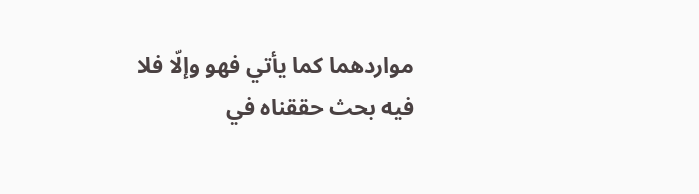مواردهما كما يأتي فهو وإلّا فلا فيه بحث حققناه في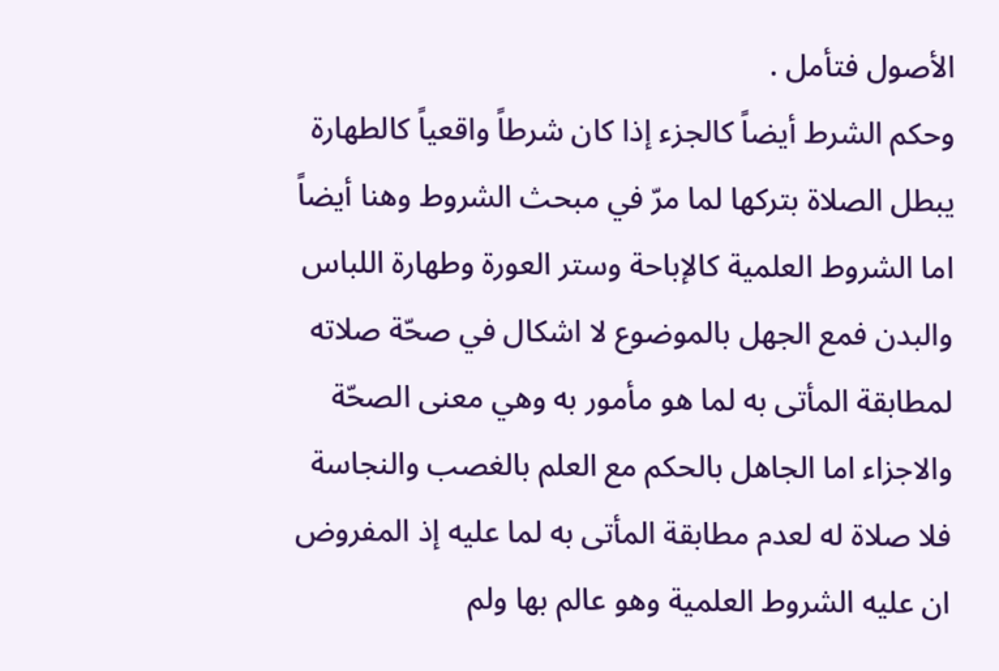الأصول فتأمل .
وحكم الشرط أيضاً كالجزء إذا كان شرطاً واقعياً كالطهارة يبطل الصلاة بتركها لما مرّ في مبحث الشروط وهنا أيضاً اما الشروط العلمية كالإباحة وستر العورة وطهارة اللباس والبدن فمع الجهل بالموضوع لا اشكال في صحّة صلاته لمطابقة المأتى به لما هو مأمور به وهي معنى الصحّة والاجزاء اما الجاهل بالحكم مع العلم بالغصب والنجاسة فلا صلاة له لعدم مطابقة المأتى به لما عليه إذ المفروض ان عليه الشروط العلمية وهو عالم بها ولم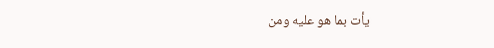يأت بما هو عليه ومن